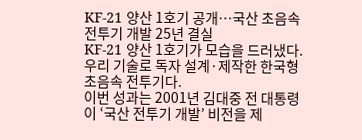KF-21 양산 1호기 공개…국산 초음속 전투기 개발 25년 결실
KF-21 양산 1호기가 모습을 드러냈다. 우리 기술로 독자 설계·제작한 한국형 초음속 전투기다.
이번 성과는 2001년 김대중 전 대통령이 ‘국산 전투기 개발’ 비전을 제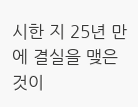시한 지 25년 만에 결실을 맺은 것이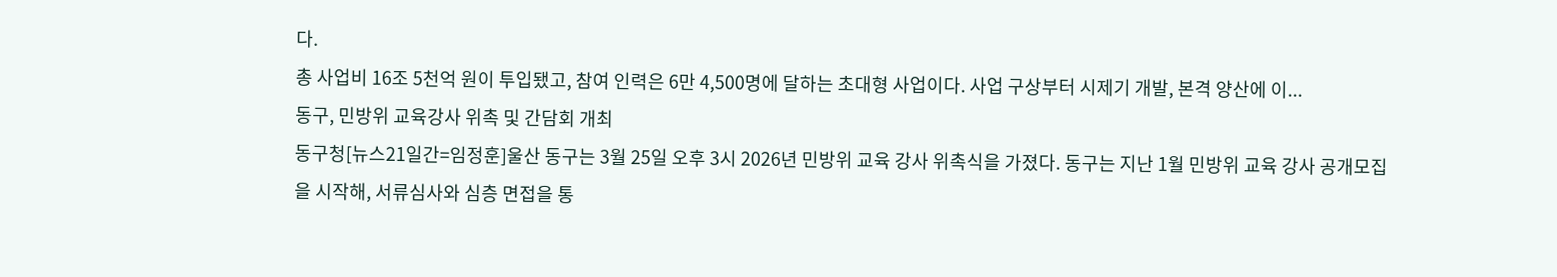다.
총 사업비 16조 5천억 원이 투입됐고, 참여 인력은 6만 4,500명에 달하는 초대형 사업이다. 사업 구상부터 시제기 개발, 본격 양산에 이...
동구, 민방위 교육강사 위촉 및 간담회 개최
동구청[뉴스21일간=임정훈]울산 동구는 3월 25일 오후 3시 2026년 민방위 교육 강사 위촉식을 가졌다. 동구는 지난 1월 민방위 교육 강사 공개모집을 시작해, 서류심사와 심층 면접을 통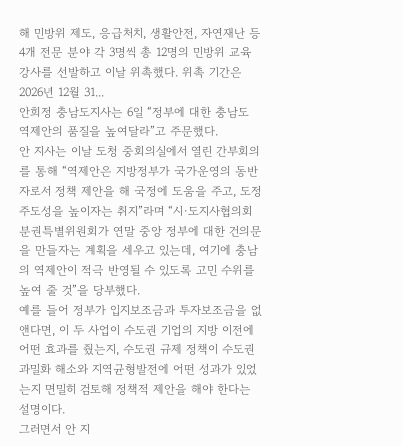해 민방위 제도, 응급처치, 생활안전, 자연재난 등 4개 전문 분야 각 3명씩 총 12명의 민방위 교육 강사를 선발하고 이날 위촉했다. 위촉 기간은 2026년 12월 31...
안희정 충남도지사는 6일 “정부에 대한 충남도 역제안의 품질을 높여달라”고 주문했다.
안 지사는 이날 도청 중회의실에서 열린 간부회의를 통해 “역제안은 지방정부가 국가운영의 동반자로서 정책 제안을 해 국정에 도움을 주고, 도정 주도성을 높이자는 취지”라며 “시·도지사협의회 분권특별위원회가 연말 중앙 정부에 대한 건의문을 만들자는 계획을 세우고 있는데, 여기에 충남의 역제안이 적극 반영될 수 있도록 고민 수위를 높여 줄 것”을 당부했다.
예를 들어 정부가 입지보조금과 투자보조금을 없앤다면, 이 두 사업이 수도권 기업의 지방 이전에 어떤 효과를 줬는지, 수도권 규제 정책이 수도권 과밀화 해소와 지역균형발전에 어떤 성과가 있었는지 면밀히 검토해 정책적 제안을 해야 한다는 설명이다.
그러면서 안 지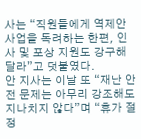사는 “직원들에게 역제안 사업을 독려하는 한편, 인사 및 포상 지원도 강구해 달라”고 덧붙였다.
안 지사는 이날 또 “재난 안전 문제는 아무리 강조해도 지나치지 않다”며 “휴가 절정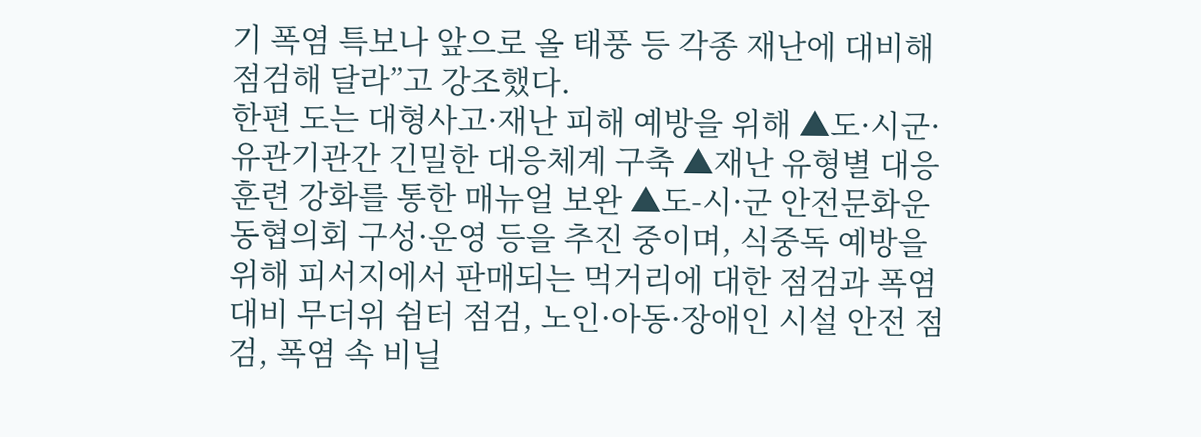기 폭염 특보나 앞으로 올 태풍 등 각종 재난에 대비해 점검해 달라”고 강조했다.
한편 도는 대형사고·재난 피해 예방을 위해 ▲도·시군·유관기관간 긴밀한 대응체계 구축 ▲재난 유형별 대응훈련 강화를 통한 매뉴얼 보완 ▲도-시·군 안전문화운동협의회 구성·운영 등을 추진 중이며, 식중독 예방을 위해 피서지에서 판매되는 먹거리에 대한 점검과 폭염 대비 무더위 쉼터 점검, 노인·아동·장애인 시설 안전 점검, 폭염 속 비닐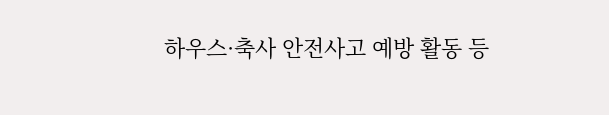하우스·축사 안전사고 예방 활동 등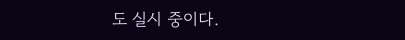도 실시 중이다.